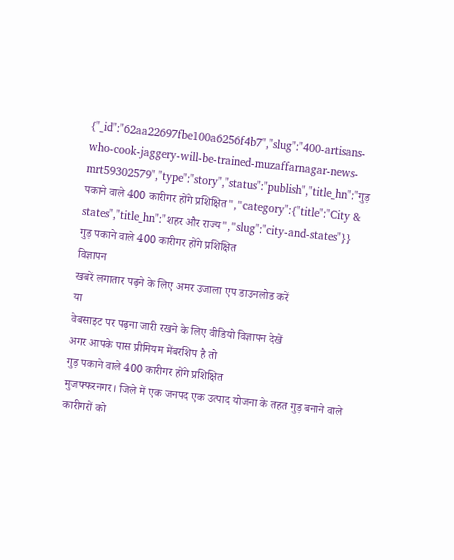{"_id":"62aa22697fbe100a6256f4b7","slug":"400-artisans-who-cook-jaggery-will-be-trained-muzaffarnagar-news-mrt59302579","type":"story","status":"publish","title_hn":"गुड़ पकाने वाले 400 कारीगर होंगे प्रशिक्षित","category":{"title":"City & states","title_hn":"शहर और राज्य","slug":"city-and-states"}}
गुड़ पकाने वाले 400 कारीगर होंगे प्रशिक्षित
विज्ञापन
खबरें लगातार पढ़ने के लिए अमर उजाला एप डाउनलोड करें
या
वेबसाइट पर पढ़ना जारी रखने के लिए वीडियो विज्ञापन देखें
अगर आपके पास प्रीमियम मेंबरशिप है तो
गुड़ पकाने वाले 400 कारीगर होंगे प्रशिक्षित
मुजफ्फरनगर। जिले में एक जनपद एक उत्पाद योजना के तहत गुड़ बनाने वाले कारीगरों को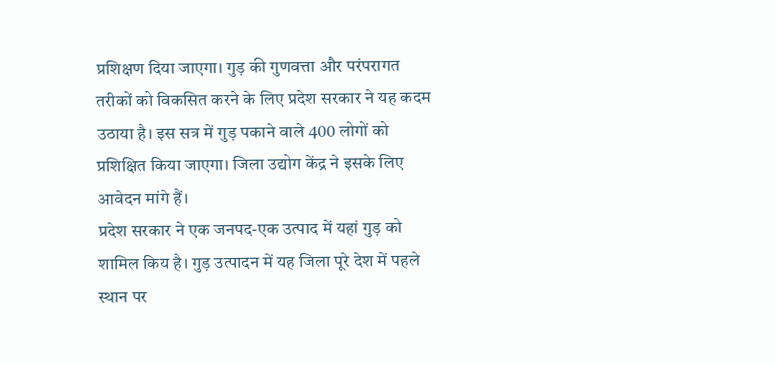प्रशिक्षण दिया जाएगा। गुड़ की गुणवत्ता और परंपरागत तरीकों को विकसित करने के लिए प्रदेश सरकार ने यह कदम उठाया है। इस सत्र में गुड़ पकाने वाले 400 लोगों को प्रशिक्षित किया जाएगा। जिला उद्योग केंद्र ने इसके लिए आवेदन मांगे हैं।
प्रदेश सरकार ने एक जनपद-एक उत्पाद में यहां गुड़ को शामिल किय है। गुड़ उत्पादन में यह जिला पूरे देश में पहले स्थान पर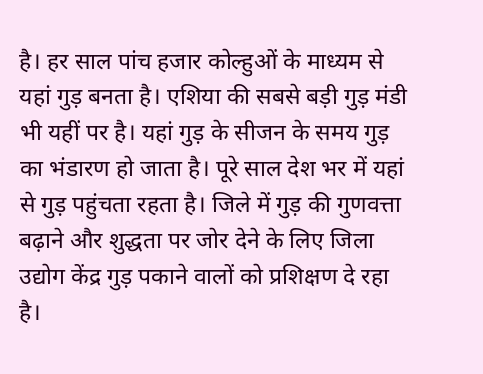है। हर साल पांच हजार कोल्हुओं के माध्यम से यहां गुड़ बनता है। एशिया की सबसे बड़ी गुड़ मंडी भी यहीं पर है। यहां गुड़ के सीजन के समय गुड़ का भंडारण हो जाता है। पूरे साल देश भर में यहां से गुड़ पहुंचता रहता है। जिले में गुड़ की गुणवत्ता बढ़ाने और शुद्धता पर जोर देने के लिए जिला उद्योग केंद्र गुड़ पकाने वालों को प्रशिक्षण दे रहा है।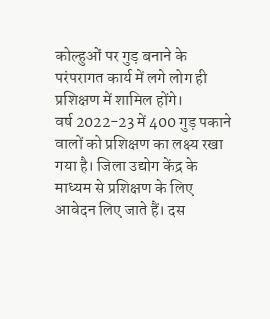कोल्हुओं पर गुड़ बनाने के परंपरागत कार्य में लगे लोग ही प्रशिक्षण में शामिल होंगे।
वर्ष 2022-23 में 400 गुड़ पकाने वालों को प्रशिक्षण का लक्ष्य रखा गया है। जिला उद्योग केंद्र के माध्यम से प्रशिक्षण के लिए आवेदन लिए जाते हैं। दस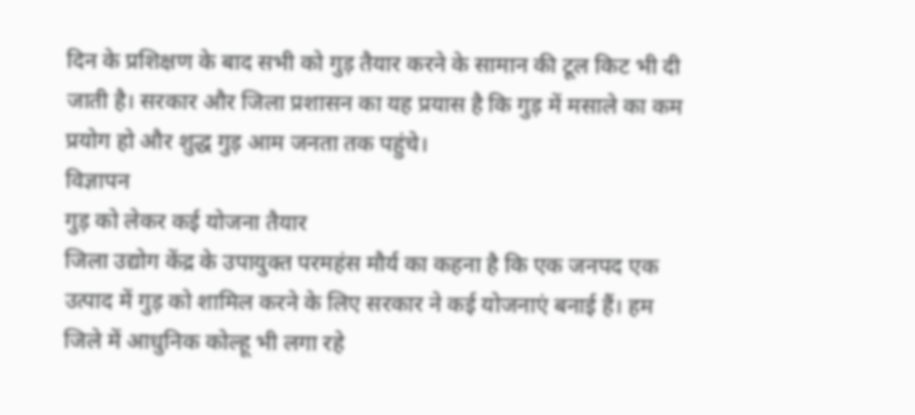दिन के प्रशिक्षण के बाद सभी को गुड़ तैयार करने के सामान की टूल किट भी दी जाती है। सरकार और जिला प्रशासन का यह प्रयास है कि गुड़ में मसाले का कम प्रयोग हो और शुद्ध गुड़ आम जनता तक पहुंचे।
विज्ञापन
गुड़ को लेकर कई योजना तैयार
जिला उद्योग केंद्र के उपायुक्त परमहंस मौर्य का कहना है कि एक जनपद एक उत्पाद में गुड़ को शामिल करने के लिए सरकार ने कई योजनाएं बनाई हैं। हम जिले में आधुनिक कोल्हू भी लगा रहे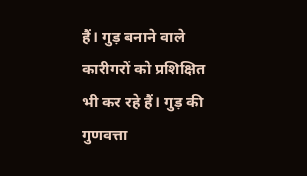हैं। गुड़ बनाने वाले कारीगरों को प्रशिक्षित भी कर रहे हैं। गुड़ की गुणवत्ता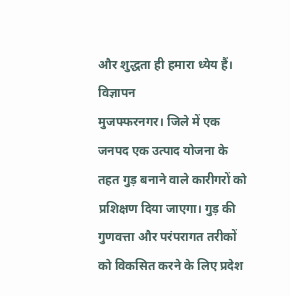और शुद्धता ही हमारा ध्येय हैं।
विज्ञापन
मुजफ्फरनगर। जिले में एक जनपद एक उत्पाद योजना के तहत गुड़ बनाने वाले कारीगरों को प्रशिक्षण दिया जाएगा। गुड़ की गुणवत्ता और परंपरागत तरीकों को विकसित करने के लिए प्रदेश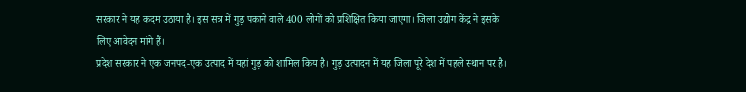सरकार ने यह कदम उठाया है। इस सत्र में गुड़ पकाने वाले 400 लोगों को प्रशिक्षित किया जाएगा। जिला उद्योग केंद्र ने इसके लिए आवेदन मांगे हैं।
प्रदेश सरकार ने एक जनपद-एक उत्पाद में यहां गुड़ को शामिल किय है। गुड़ उत्पादन में यह जिला पूरे देश में पहले स्थान पर है।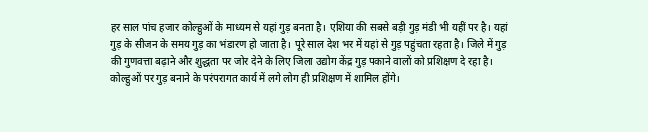हर साल पांच हजार कोल्हुओं के माध्यम से यहां गुड़ बनता है। एशिया की सबसे बड़ी गुड़ मंडी भी यहीं पर है। यहां गुड़ के सीजन के समय गुड़ का भंडारण हो जाता है। पूरे साल देश भर में यहां से गुड़ पहुंचता रहता है। जिले में गुड़ की गुणवत्ता बढ़ाने और शुद्धता पर जोर देने के लिए जिला उद्योग केंद्र गुड़ पकाने वालों को प्रशिक्षण दे रहा है। कोल्हुओं पर गुड़ बनाने के परंपरागत कार्य में लगे लोग ही प्रशिक्षण में शामिल होंगे।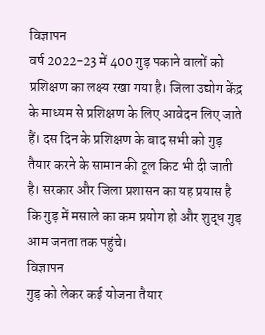विज्ञापन
वर्ष 2022-23 में 400 गुड़ पकाने वालों को प्रशिक्षण का लक्ष्य रखा गया है। जिला उद्योग केंद्र के माध्यम से प्रशिक्षण के लिए आवेदन लिए जाते हैं। दस दिन के प्रशिक्षण के बाद सभी को गुड़ तैयार करने के सामान की टूल किट भी दी जाती है। सरकार और जिला प्रशासन का यह प्रयास है कि गुड़ में मसाले का कम प्रयोग हो और शुद्ध गुड़ आम जनता तक पहुंचे।
विज्ञापन
गुड़ को लेकर कई योजना तैयार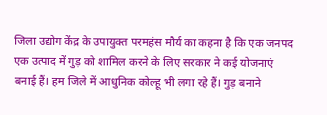जिला उद्योग केंद्र के उपायुक्त परमहंस मौर्य का कहना है कि एक जनपद एक उत्पाद में गुड़ को शामिल करने के लिए सरकार ने कई योजनाएं बनाई हैं। हम जिले में आधुनिक कोल्हू भी लगा रहे हैं। गुड़ बनाने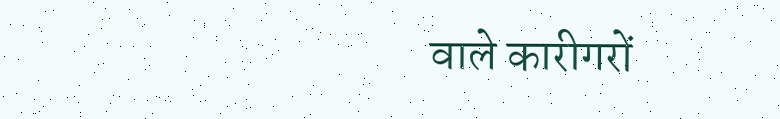वाले कारीगरों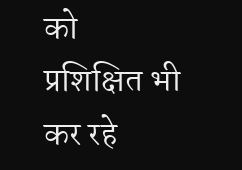को प्रशिक्षित भी कर रहे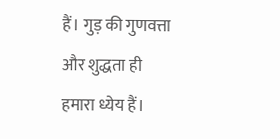हैं। गुड़ की गुणवत्ता और शुद्धता ही हमारा ध्येय हैं।